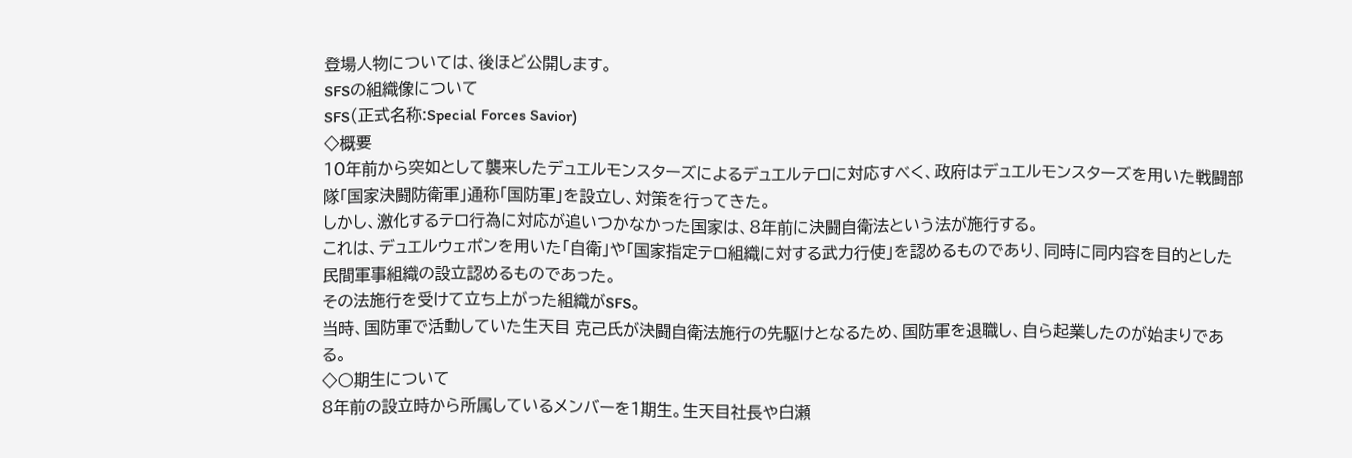登場人物については、後ほど公開します。
SFSの組織像について
SFS(正式名称:Special Forces Savior)
◇概要
10年前から突如として襲来したデュエルモンスターズによるデュエルテロに対応すべく、政府はデュエルモンスターズを用いた戦闘部隊「国家決闘防衛軍」通称「国防軍」を設立し、対策を行ってきた。
しかし、激化するテロ行為に対応が追いつかなかった国家は、8年前に決闘自衛法という法が施行する。
これは、デュエルウェポンを用いた「自衛」や「国家指定テロ組織に対する武力行使」を認めるものであり、同時に同内容を目的とした民間軍事組織の設立認めるものであった。
その法施行を受けて立ち上がった組織がSFS。
当時、国防軍で活動していた生天目 克己氏が決闘自衛法施行の先駆けとなるため、国防軍を退職し、自ら起業したのが始まりである。
◇○期生について
8年前の設立時から所属しているメンバーを1期生。生天目社長や白瀬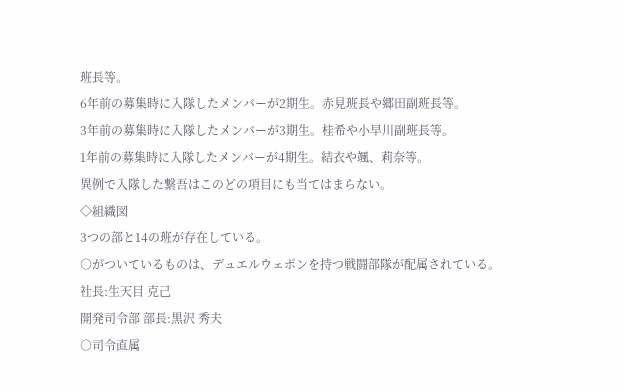班長等。
6年前の募集時に入隊したメンバーが2期生。赤見班長や郷田副班長等。
3年前の募集時に入隊したメンバーが3期生。桂希や小早川副班長等。
1年前の募集時に入隊したメンバーが4期生。結衣や颯、莉奈等。
異例で入隊した繋吾はこのどの項目にも当てはまらない。
◇組織図
3つの部と14の班が存在している。
○がついているものは、デュエルウェポンを持つ戦闘部隊が配属されている。
社長:生天目 克己
開発司令部 部長:黒沢 秀夫
○司令直属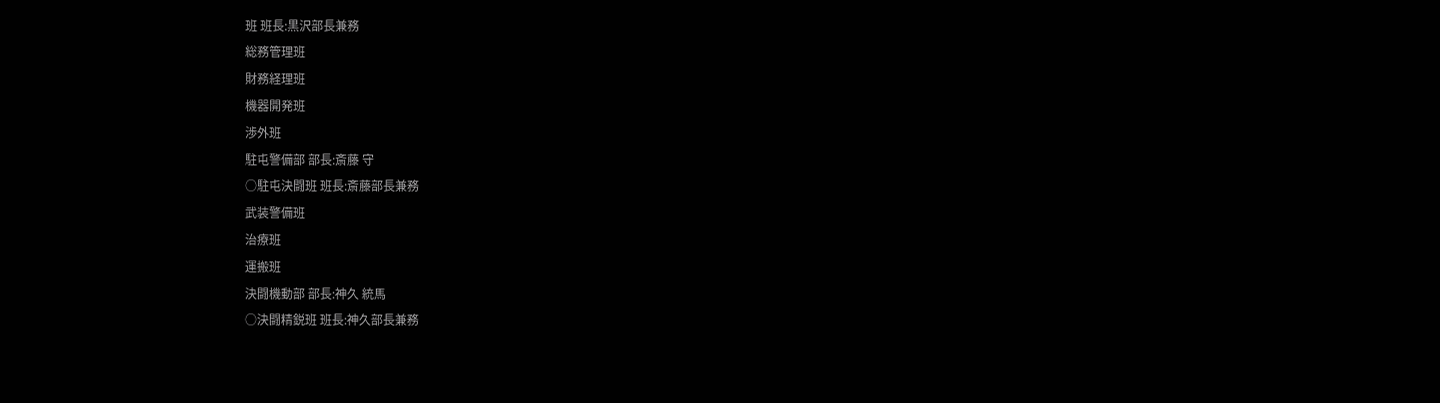班 班長:黒沢部長兼務
総務管理班
財務経理班
機器開発班
渉外班
駐屯警備部 部長:斎藤 守
○駐屯決闘班 班長:斎藤部長兼務
武装警備班
治療班
運搬班
決闘機動部 部長:神久 統馬
○決闘精鋭班 班長:神久部長兼務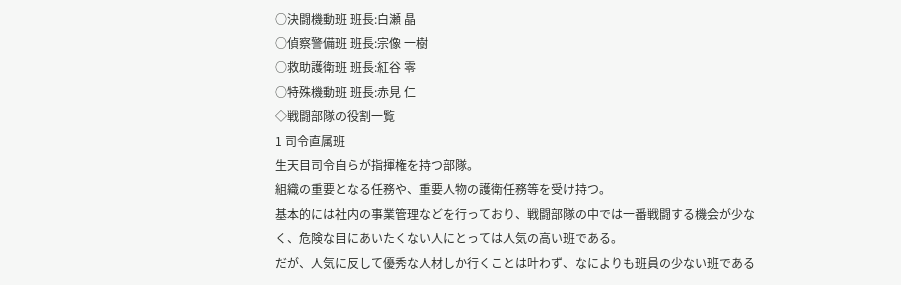○決闘機動班 班長:白瀬 晶
○偵察警備班 班長:宗像 一樹
○救助護衛班 班長:紅谷 零
○特殊機動班 班長:赤見 仁
◇戦闘部隊の役割一覧
1 司令直属班
生天目司令自らが指揮権を持つ部隊。
組織の重要となる任務や、重要人物の護衛任務等を受け持つ。
基本的には社内の事業管理などを行っており、戦闘部隊の中では一番戦闘する機会が少なく、危険な目にあいたくない人にとっては人気の高い班である。
だが、人気に反して優秀な人材しか行くことは叶わず、なによりも班員の少ない班である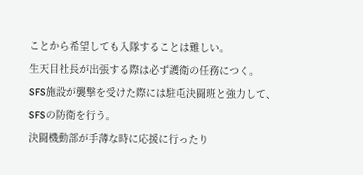ことから希望しても入隊することは難しい。
生天目社長が出張する際は必ず護衛の任務につく。
SFS施設が襲撃を受けた際には駐屯決闘班と強力して、SFSの防衛を行う。
決闘機動部が手薄な時に応援に行ったり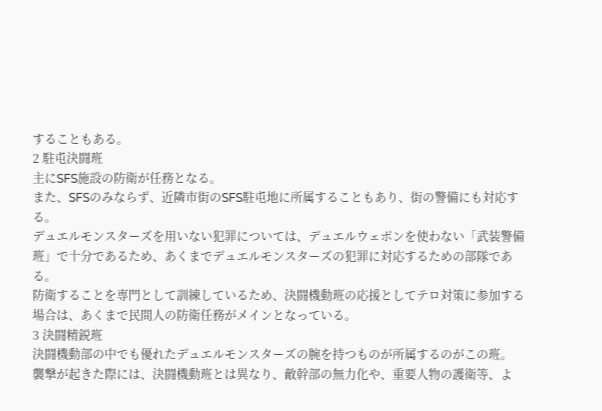することもある。
2 駐屯決闘班
主にSFS施設の防衛が任務となる。
また、SFSのみならず、近隣市街のSFS駐屯地に所属することもあり、街の警備にも対応する。
デュエルモンスターズを用いない犯罪については、デュエルウェポンを使わない「武装警備班」で十分であるため、あくまでデュエルモンスターズの犯罪に対応するための部隊である。
防衛することを専門として訓練しているため、決闘機動班の応援としてテロ対策に参加する場合は、あくまで民間人の防衛任務がメインとなっている。
3 決闘精鋭班
決闘機動部の中でも優れたデュエルモンスターズの腕を持つものが所属するのがこの班。
襲撃が起きた際には、決闘機動班とは異なり、敵幹部の無力化や、重要人物の護衛等、よ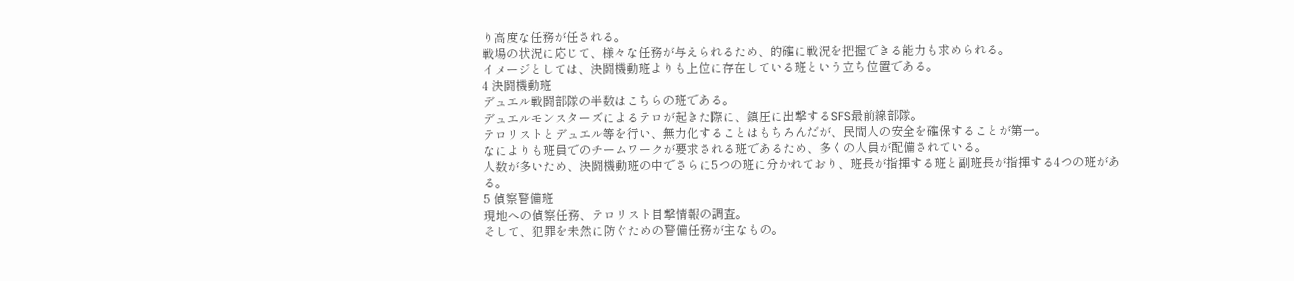り高度な任務が任される。
戦場の状況に応じて、様々な任務が与えられるため、的確に戦況を把握できる能力も求められる。
イメージとしては、決闘機動班よりも上位に存在している班という立ち位置である。
4 決闘機動班
デュエル戦闘部隊の半数はこちらの班である。
デュエルモンスターズによるテロが起きた際に、鎮圧に出撃するSFS最前線部隊。
テロリストとデュエル等を行い、無力化することはもちろんだが、民間人の安全を確保することが第一。
なによりも班員でのチームワークが要求される班であるため、多くの人員が配備されている。
人数が多いため、決闘機動班の中でさらに5つの班に分かれており、班長が指揮する班と副班長が指揮する4つの班がある。
5 偵察警備班
現地への偵察任務、テロリスト目撃情報の調査。
そして、犯罪を未然に防ぐための警備任務が主なもの。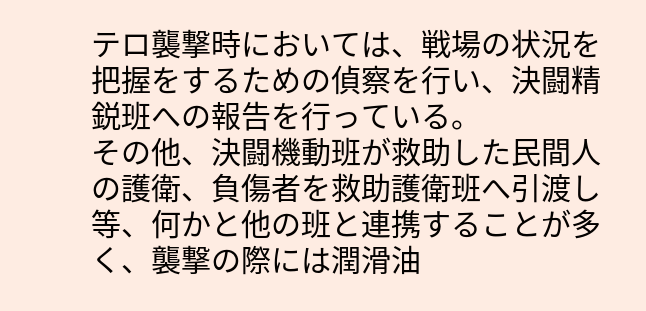テロ襲撃時においては、戦場の状況を把握をするための偵察を行い、決闘精鋭班への報告を行っている。
その他、決闘機動班が救助した民間人の護衛、負傷者を救助護衛班へ引渡し等、何かと他の班と連携することが多く、襲撃の際には潤滑油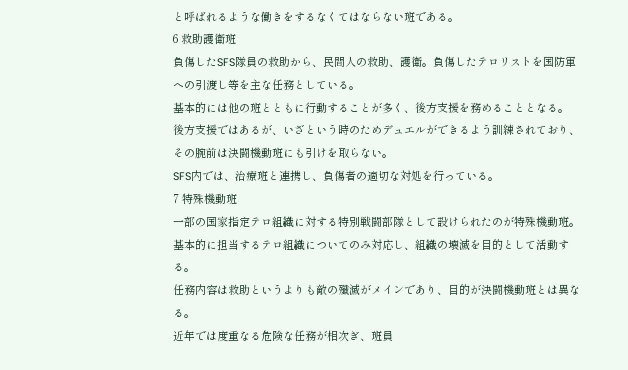と呼ばれるような働きをするなくてはならない班である。
6 救助護衛班
負傷したSFS隊員の救助から、民間人の救助、護衛。負傷したテロリストを国防軍への引渡し等を主な任務としている。
基本的には他の班とともに行動することが多く、後方支援を務めることとなる。
後方支援ではあるが、いざという時のためデュエルができるよう訓練されており、その腕前は決闘機動班にも引けを取らない。
SFS内では、治療班と連携し、負傷者の適切な対処を行っている。
7 特殊機動班
一部の国家指定テロ組織に対する特別戦闘部隊として設けられたのが特殊機動班。
基本的に担当するテロ組織についてのみ対応し、組織の壊滅を目的として活動する。
任務内容は救助というよりも敵の殲滅がメインであり、目的が決闘機動班とは異なる。
近年では度重なる危険な任務が相次ぎ、班員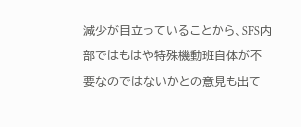減少が目立っていることから、SFS内部ではもはや特殊機動班自体が不要なのではないかとの意見も出て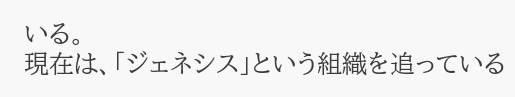いる。
現在は、「ジェネシス」という組織を追っている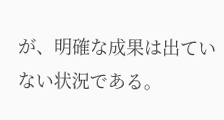が、明確な成果は出ていない状況である。